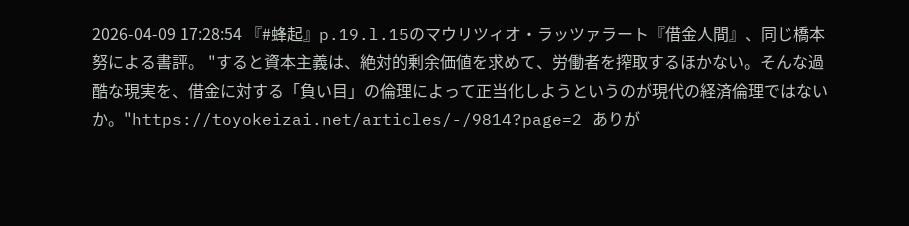2026-04-09 17:28:54 『#蜂起』p.19.l.15のマウリツィオ・ラッツァラート『借金人間』、同じ橋本努による書評。 "すると資本主義は、絶対的剰余価値を求めて、労働者を搾取するほかない。そんな過酷な現実を、借金に対する「負い目」の倫理によって正当化しようというのが現代の経済倫理ではないか。"https://toyokeizai.net/articles/-/9814?page=2 ありが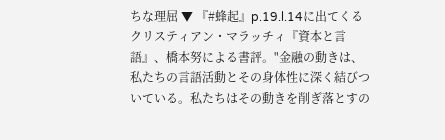ちな理屈 ▼ 『#蜂起』p.19.l.14に出てくるクリスティアン・マラッチィ『資本と言語』、橋本努による書評。"金融の動きは、私たちの言語活動とその身体性に深く結びついている。私たちはその動きを削ぎ落とすの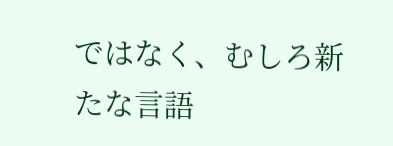ではなく、むしろ新たな言語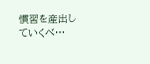慣習を産出していくべ…